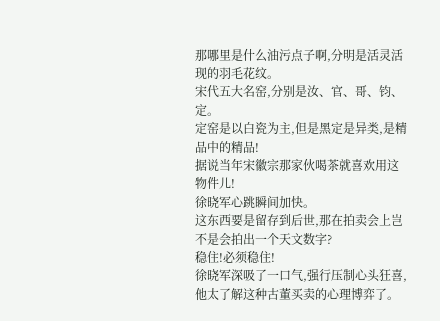那哪里是什么油污点子啊,分明是活灵活现的羽毛花纹。
宋代五大名窑,分别是汝、官、哥、钧、定。
定窑是以白瓷为主,但是黑定是异类,是精品中的精品!
据说当年宋徽宗那家伙喝茶就喜欢用这物件儿!
徐晓军心跳瞬间加快。
这东西要是留存到后世,那在拍卖会上岂不是会拍出一个天文数字?
稳住!必须稳住!
徐晓军深吸了一口气,强行压制心头狂喜,他太了解这种古董买卖的心理博弈了。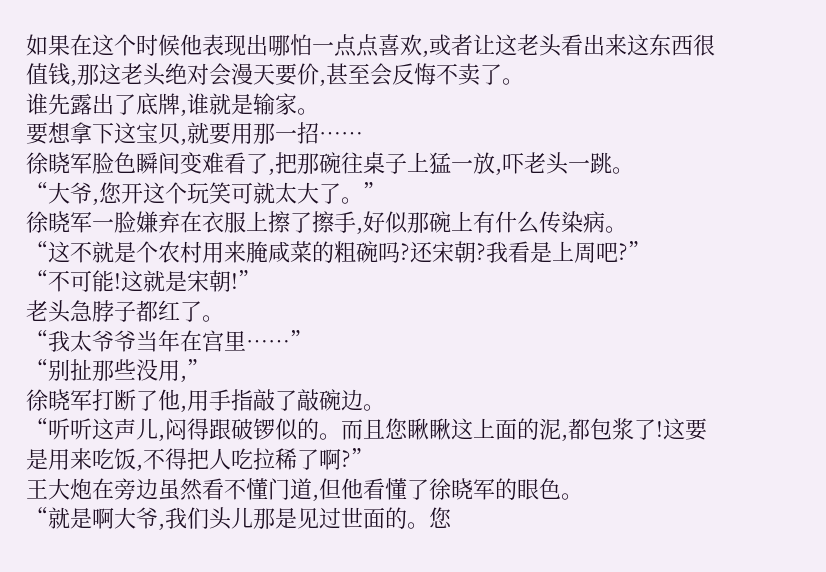如果在这个时候他表现出哪怕一点点喜欢,或者让这老头看出来这东西很值钱,那这老头绝对会漫天要价,甚至会反悔不卖了。
谁先露出了底牌,谁就是输家。
要想拿下这宝贝,就要用那一招……
徐晓军脸色瞬间变难看了,把那碗往桌子上猛一放,吓老头一跳。
“大爷,您开这个玩笑可就太大了。”
徐晓军一脸嫌弃在衣服上擦了擦手,好似那碗上有什么传染病。
“这不就是个农村用来腌咸菜的粗碗吗?还宋朝?我看是上周吧?”
“不可能!这就是宋朝!”
老头急脖子都红了。
“我太爷爷当年在宫里……”
“别扯那些没用,”
徐晓军打断了他,用手指敲了敲碗边。
“听听这声儿,闷得跟破锣似的。而且您瞅瞅这上面的泥,都包浆了!这要是用来吃饭,不得把人吃拉稀了啊?”
王大炮在旁边虽然看不懂门道,但他看懂了徐晓军的眼色。
“就是啊大爷,我们头儿那是见过世面的。您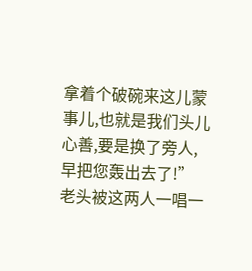拿着个破碗来这儿蒙事儿,也就是我们头儿心善,要是换了旁人,早把您轰出去了!”
老头被这两人一唱一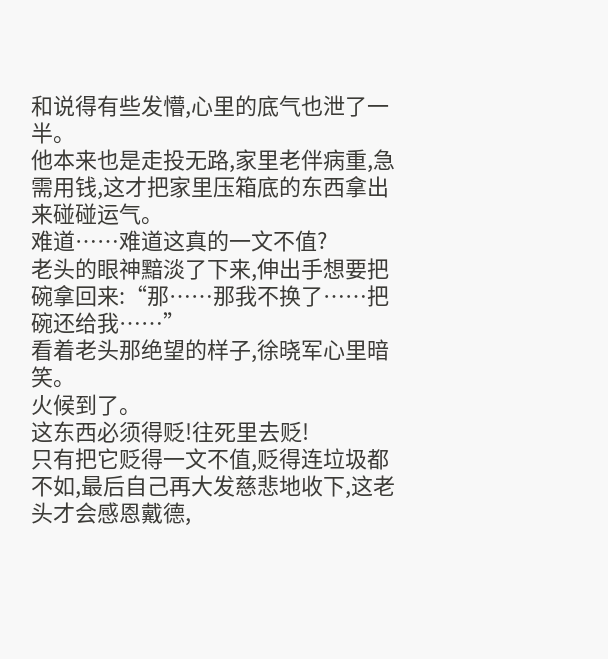和说得有些发懵,心里的底气也泄了一半。
他本来也是走投无路,家里老伴病重,急需用钱,这才把家里压箱底的东西拿出来碰碰运气。
难道……难道这真的一文不值?
老头的眼神黯淡了下来,伸出手想要把碗拿回来:“那……那我不换了……把碗还给我……”
看着老头那绝望的样子,徐晓军心里暗笑。
火候到了。
这东西必须得贬!往死里去贬!
只有把它贬得一文不值,贬得连垃圾都不如,最后自己再大发慈悲地收下,这老头才会感恩戴德,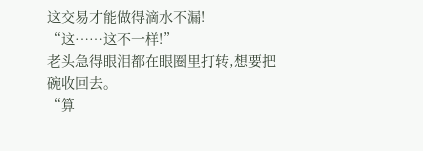这交易才能做得滴水不漏!
“这……这不一样!”
老头急得眼泪都在眼圈里打转,想要把碗收回去。
“算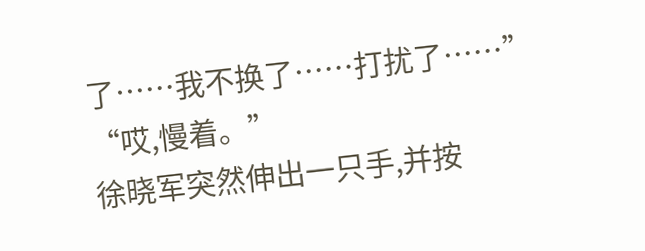了……我不换了……打扰了……”
“哎,慢着。”
徐晓军突然伸出一只手,并按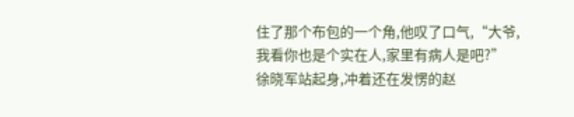住了那个布包的一个角,他叹了口气,“大爷,我看你也是个实在人,家里有病人是吧?”
徐晓军站起身,冲着还在发愣的赵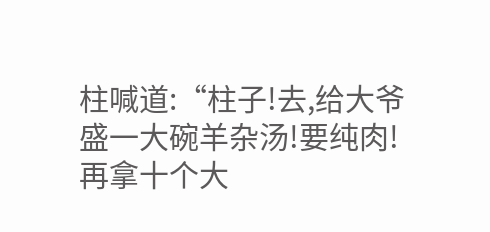柱喊道:“柱子!去,给大爷盛一大碗羊杂汤!要纯肉!再拿十个大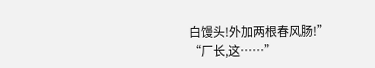白馒头!外加两根春风肠!”
“厂长,这……”